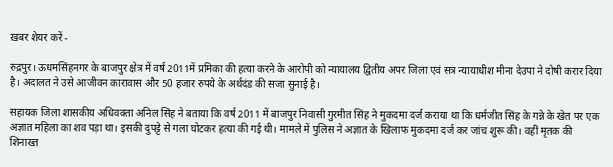ख़बर शेयर करें -

रुद्रपुर। ऊधमसिंहनगर के बाजपुर क्षेत्र में वर्ष 2011में प्रमिका की हत्या करने के आरोपी को न्यायालय द्वितीय अपर जिला एवं सत्र न्यायाधीश मीना देउपा ने दोषी करार दिया है। अदालत ने उसे आजीवन कारावास और 50 हजार रुपये के अर्थदंड की सजा सुनाई है।

सहायक जिला शासकीय अधिवक्ता अनिल सिंह ने बताया कि वर्ष 2011 में बाजपुर निवासी गुरमीत सिंह ने मुकदमा दर्ज कराया था कि धर्मजीत सिंह के गन्ने के खेत पर एक अज्ञात महिला का शव पड़ा था। इसकी दुपट्टे से गला घोटकर हत्या की गई थी। मामले में पुलिस ने अज्ञात के खिलाफ मुकदमा दर्ज कर जांच शुरू की। वहीं मृतक की शिनाख्त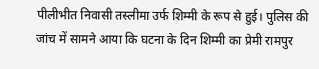पीलीभीत निवासी तस्लीमा उर्फ शिम्मी के रूप से हुई। पुलिस की जांच में सामने आया कि घटना के दिन शिम्मी का प्रेमी रामपुर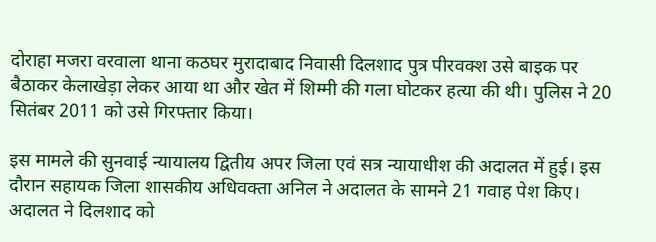दोराहा मजरा वरवाला थाना कठघर मुरादाबाद निवासी दिलशाद पुत्र पीरवक्श उसे बाइक पर बैठाकर केलाखेड़ा लेकर आया था और खेत में शिम्मी की गला घोटकर हत्या की थी। पुलिस ने 20 सितंबर 2011 को उसे गिरफ्तार किया।

इस मामले की सुनवाई न्यायालय द्वितीय अपर जिला एवं सत्र न्यायाधीश की अदालत में हुई। इस दौरान सहायक जिला शासकीय अधिवक्ता अनिल ने अदालत के सामने 21 गवाह पेश किए। अदालत ने दिलशाद को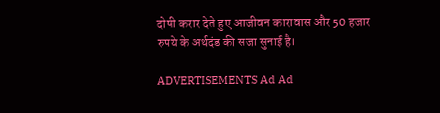दोषी करार देते हुए आजीवन कारावास और 50 हजार रुपये के अर्थदंड की सजा सुनाई है।

ADVERTISEMENTS Ad Ad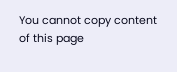You cannot copy content of this page